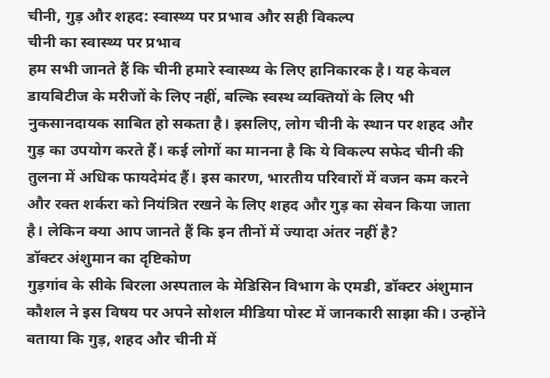चीनी, गुड़ और शहद: स्वास्थ्य पर प्रभाव और सही विकल्प
चीनी का स्वास्थ्य पर प्रभाव
हम सभी जानते हैं कि चीनी हमारे स्वास्थ्य के लिए हानिकारक है। यह केवल डायबिटीज के मरीजों के लिए नहीं, बल्कि स्वस्थ व्यक्तियों के लिए भी नुकसानदायक साबित हो सकता है। इसलिए, लोग चीनी के स्थान पर शहद और गुड़ का उपयोग करते हैं। कई लोगों का मानना है कि ये विकल्प सफेद चीनी की तुलना में अधिक फायदेमंद हैं। इस कारण, भारतीय परिवारों में वजन कम करने और रक्त शर्करा को नियंत्रित रखने के लिए शहद और गुड़ का सेवन किया जाता है। लेकिन क्या आप जानते हैं कि इन तीनों में ज्यादा अंतर नहीं है?
डॉक्टर अंशुमान का दृष्टिकोण
गुड़गांव के सीके बिरला अस्पताल के मेडिसिन विभाग के एमडी, डॉक्टर अंशुमान कौशल ने इस विषय पर अपने सोशल मीडिया पोस्ट में जानकारी साझा की। उन्होंने बताया कि गुड़, शहद और चीनी में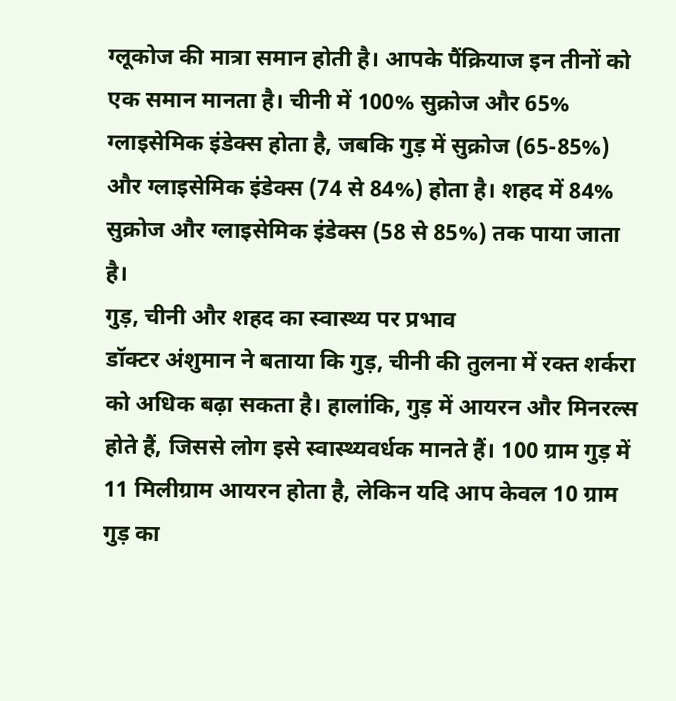ग्लूकोज की मात्रा समान होती है। आपके पैंक्रियाज इन तीनों को एक समान मानता है। चीनी में 100% सुक्रोज और 65% ग्लाइसेमिक इंडेक्स होता है, जबकि गुड़ में सुक्रोज (65-85%) और ग्लाइसेमिक इंडेक्स (74 से 84%) होता है। शहद में 84% सुक्रोज और ग्लाइसेमिक इंडेक्स (58 से 85%) तक पाया जाता है।
गुड़, चीनी और शहद का स्वास्थ्य पर प्रभाव
डॉक्टर अंशुमान ने बताया कि गुड़, चीनी की तुलना में रक्त शर्करा को अधिक बढ़ा सकता है। हालांकि, गुड़ में आयरन और मिनरल्स होते हैं, जिससे लोग इसे स्वास्थ्यवर्धक मानते हैं। 100 ग्राम गुड़ में 11 मिलीग्राम आयरन होता है, लेकिन यदि आप केवल 10 ग्राम गुड़ का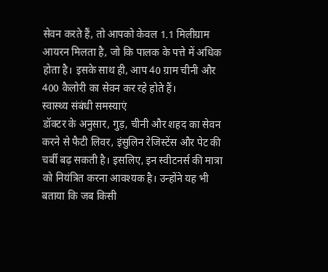सेवन करते हैं, तो आपको केवल 1.1 मिलीग्राम आयरन मिलता है, जो कि पालक के पत्ते में अधिक होता है। इसके साथ ही, आप 40 ग्राम चीनी और 400 कैलोरी का सेवन कर रहे होते हैं।
स्वास्थ्य संबंधी समस्याएं
डॉक्टर के अनुसार, गुड़, चीनी और शहद का सेवन करने से फैटी लिवर, इंसुलिन रेजिस्टेंस और पेट की चर्बी बढ़ सकती है। इसलिए, इन स्वीटनर्स की मात्रा को नियंत्रित करना आवश्यक है। उन्होंने यह भी बताया कि जब किसी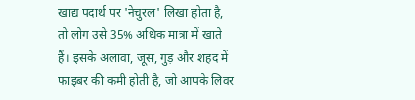खाद्य पदार्थ पर 'नेचुरल' लिखा होता है, तो लोग उसे 35% अधिक मात्रा में खाते हैं। इसके अलावा, जूस, गुड़ और शहद में फाइबर की कमी होती है, जो आपके लिवर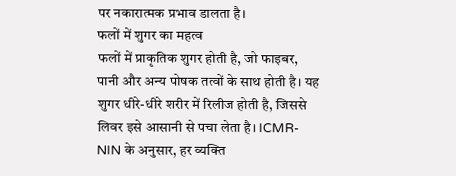पर नकारात्मक प्रभाव डालता है।
फलों में शुगर का महत्व
फलों में प्राकृतिक शुगर होती है, जो फाइबर, पानी और अन्य पोषक तत्वों के साथ होती है। यह शुगर धीरे-धीरे शरीर में रिलीज होती है, जिससे लिवर इसे आसानी से पचा लेता है। ICMR-NIN के अनुसार, हर व्यक्ति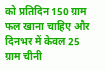को प्रतिदिन 150 ग्राम फल खाना चाहिए और दिनभर में केवल 25 ग्राम चीनी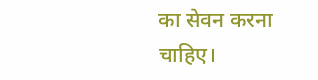का सेवन करना चाहिए।